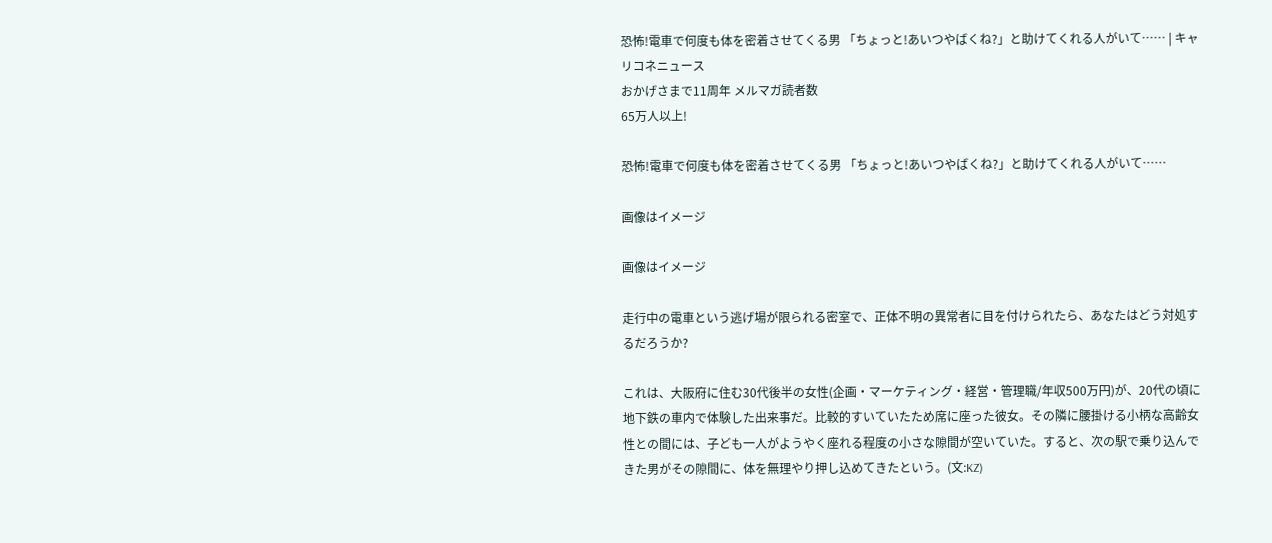恐怖!電車で何度も体を密着させてくる男 「ちょっと!あいつやばくね?」と助けてくれる人がいて…… | キャリコネニュース
おかげさまで11周年 メルマガ読者数
65万人以上!

恐怖!電車で何度も体を密着させてくる男 「ちょっと!あいつやばくね?」と助けてくれる人がいて……

画像はイメージ

画像はイメージ

走行中の電車という逃げ場が限られる密室で、正体不明の異常者に目を付けられたら、あなたはどう対処するだろうか?

これは、大阪府に住む30代後半の女性(企画・マーケティング・経営・管理職/年収500万円)が、20代の頃に地下鉄の車内で体験した出来事だ。比較的すいていたため席に座った彼女。その隣に腰掛ける小柄な高齢女性との間には、子ども一人がようやく座れる程度の小さな隙間が空いていた。すると、次の駅で乗り込んできた男がその隙間に、体を無理やり押し込めてきたという。(文:KZ)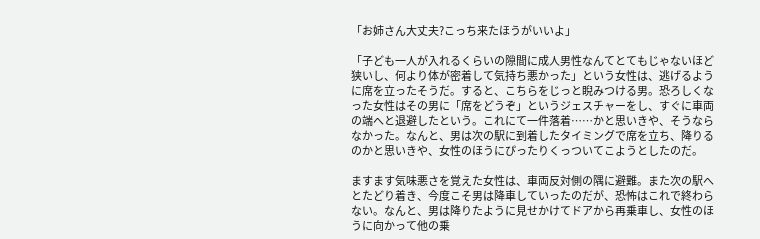「お姉さん大丈夫?こっち来たほうがいいよ」

「子ども一人が入れるくらいの隙間に成人男性なんてとてもじゃないほど狭いし、何より体が密着して気持ち悪かった」という女性は、逃げるように席を立ったそうだ。すると、こちらをじっと睨みつける男。恐ろしくなった女性はその男に「席をどうぞ」というジェスチャーをし、すぐに車両の端へと退避したという。これにて一件落着……かと思いきや、そうならなかった。なんと、男は次の駅に到着したタイミングで席を立ち、降りるのかと思いきや、女性のほうにぴったりくっついてこようとしたのだ。

ますます気味悪さを覚えた女性は、車両反対側の隅に避難。また次の駅へとたどり着き、今度こそ男は降車していったのだが、恐怖はこれで終わらない。なんと、男は降りたように見せかけてドアから再乗車し、女性のほうに向かって他の乗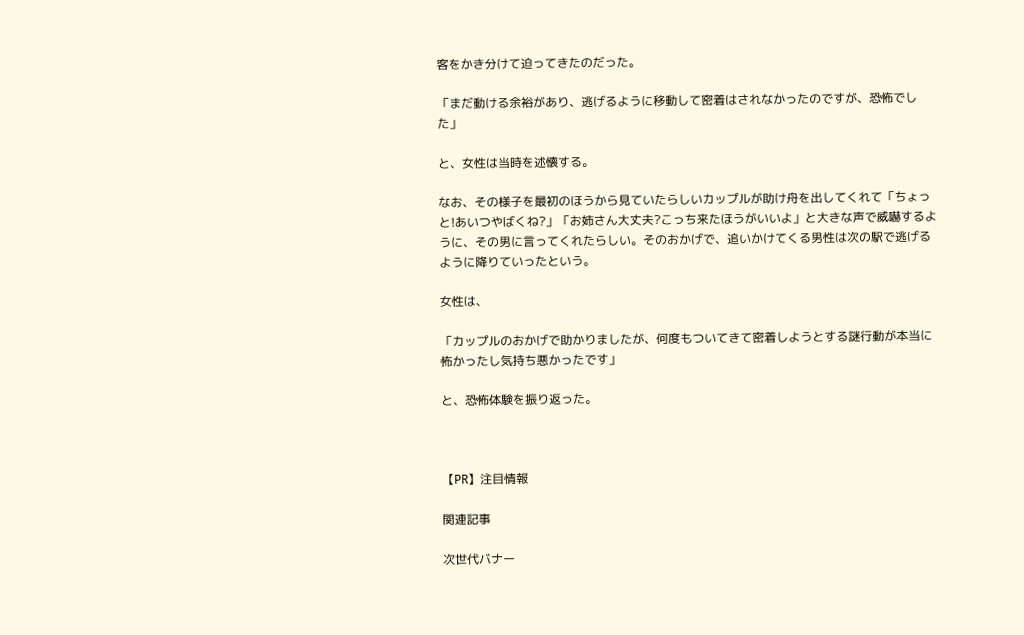客をかき分けて迫ってきたのだった。

「まだ動ける余裕があり、逃げるように移動して密着はされなかったのですが、恐怖でした」

と、女性は当時を述懐する。

なお、その様子を最初のほうから見ていたらしいカップルが助け舟を出してくれて「ちょっと!あいつやばくね?」「お姉さん大丈夫?こっち来たほうがいいよ」と大きな声で威嚇するように、その男に言ってくれたらしい。そのおかげで、追いかけてくる男性は次の駅で逃げるように降りていったという。

女性は、

「カップルのおかげで助かりましたが、何度もついてきて密着しようとする謎行動が本当に怖かったし気持ち悪かったです」

と、恐怖体験を振り返った。



【PR】注目情報

関連記事

次世代バナー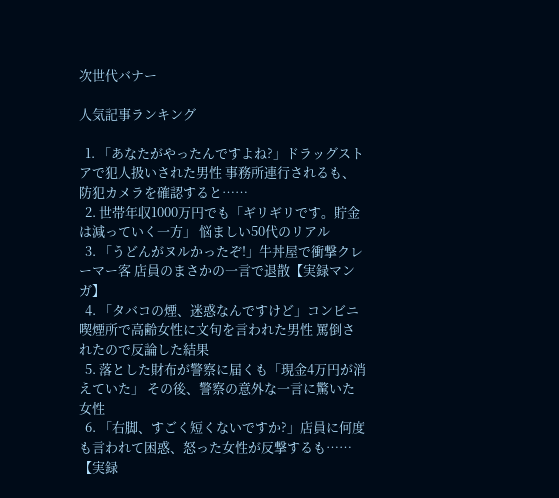次世代バナー

人気記事ランキング

  1. 「あなたがやったんですよね?」ドラッグストアで犯人扱いされた男性 事務所連行されるも、防犯カメラを確認すると……
  2. 世帯年収1000万円でも「ギリギリです。貯金は減っていく一方」 悩ましい50代のリアル
  3. 「うどんがヌルかったぞ!」牛丼屋で衝撃クレーマー客 店員のまさかの一言で退散【実録マンガ】
  4. 「タバコの煙、迷惑なんですけど」コンビニ喫煙所で高齢女性に文句を言われた男性 罵倒されたので反論した結果
  5. 落とした財布が警察に届くも「現金4万円が消えていた」 その後、警察の意外な一言に驚いた女性
  6. 「右脚、すごく短くないですか?」店員に何度も言われて困惑、怒った女性が反撃するも……【実録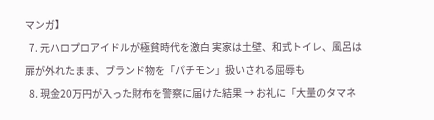マンガ】
  7. 元ハロプロアイドルが極貧時代を激白 実家は土壁、和式トイレ、風呂は扉が外れたまま、ブランド物を「パチモン」扱いされる屈辱も
  8. 現金20万円が入った財布を警察に届けた結果 → お礼に「大量のタマネ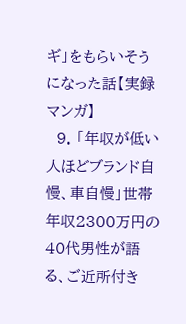ギ」をもらいそうになった話【実録マンガ】
  9. 「年収が低い人ほどブランド自慢、車自慢」世帯年収2300万円の40代男性が語る、ご近所付き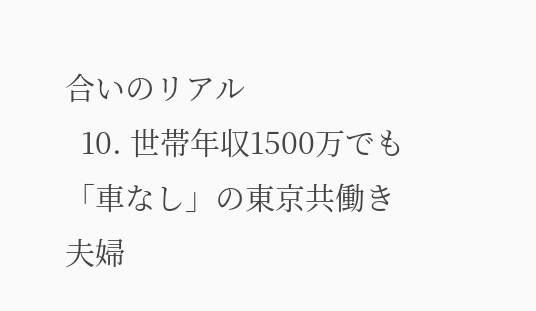合いのリアル
  10. 世帯年収1500万でも「車なし」の東京共働き夫婦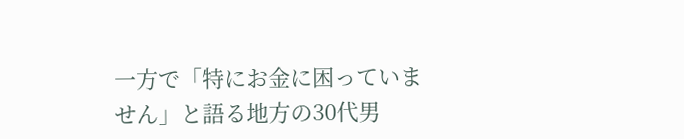一方で「特にお金に困っていません」と語る地方の30代男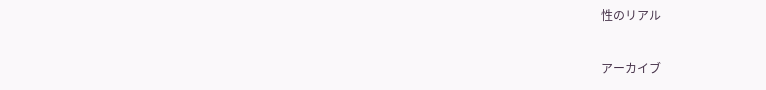性のリアル

アーカイブ